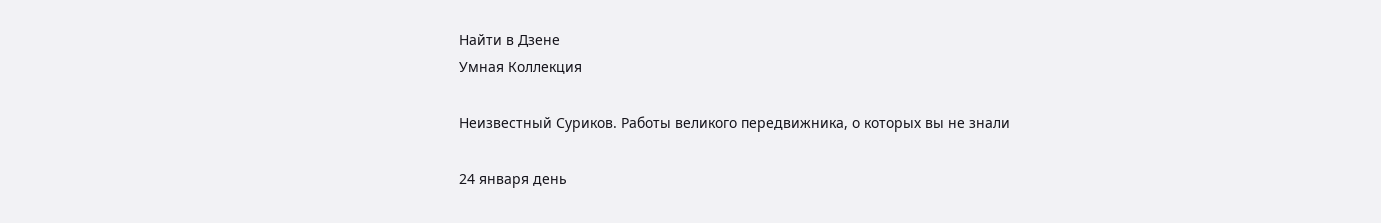Найти в Дзене
Умная Коллекция

Неизвестный Суриков. Работы великого передвижника, о которых вы не знали

24 января день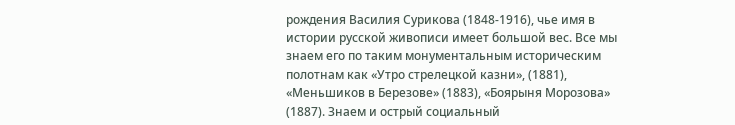рождения Василия Сурикова (1848-1916), чье имя в истории русской живописи имеет большой вес. Все мы знаем его по таким монументальным историческим полотнам как «Утро стрелецкой казни», (1881), «Меньшиков в Березове» (1883), «Боярыня Морозова» (1887). Знаем и острый социальный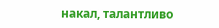накал, талантливо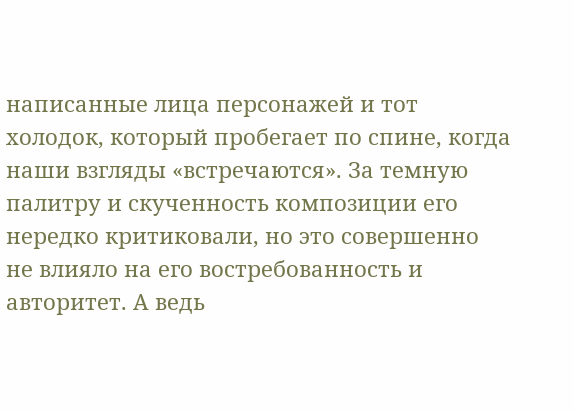написанные лица персонажей и тот холодок, который пробегает по спине, когда наши взгляды «встречаются». За темную палитру и скученность композиции его нередко критиковали, но это совершенно не влияло на его востребованность и авторитет. А ведь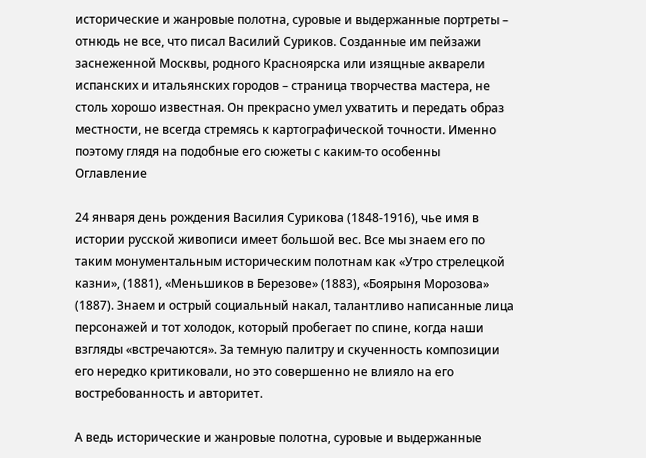исторические и жанровые полотна, суровые и выдержанные портреты – отнюдь не все, что писал Василий Суриков. Созданные им пейзажи заснеженной Москвы, родного Красноярска или изящные акварели испанских и итальянских городов – страница творчества мастера, не столь хорошо известная. Он прекрасно умел ухватить и передать образ местности, не всегда стремясь к картографической точности. Именно поэтому глядя на подобные его сюжеты с каким-то особенны
Оглавление

24 января день рождения Василия Сурикова (1848-1916), чье имя в истории русской живописи имеет большой вес. Все мы знаем его по таким монументальным историческим полотнам как «Утро стрелецкой казни», (1881), «Меньшиков в Березове» (1883), «Боярыня Морозова» (1887). Знаем и острый социальный накал, талантливо написанные лица персонажей и тот холодок, который пробегает по спине, когда наши взгляды «встречаются». За темную палитру и скученность композиции его нередко критиковали, но это совершенно не влияло на его востребованность и авторитет.

А ведь исторические и жанровые полотна, суровые и выдержанные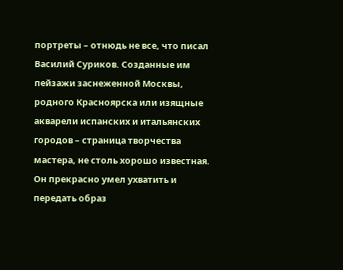портреты – отнюдь не все, что писал Василий Суриков. Созданные им пейзажи заснеженной Москвы, родного Красноярска или изящные акварели испанских и итальянских городов – страница творчества мастера, не столь хорошо известная. Он прекрасно умел ухватить и передать образ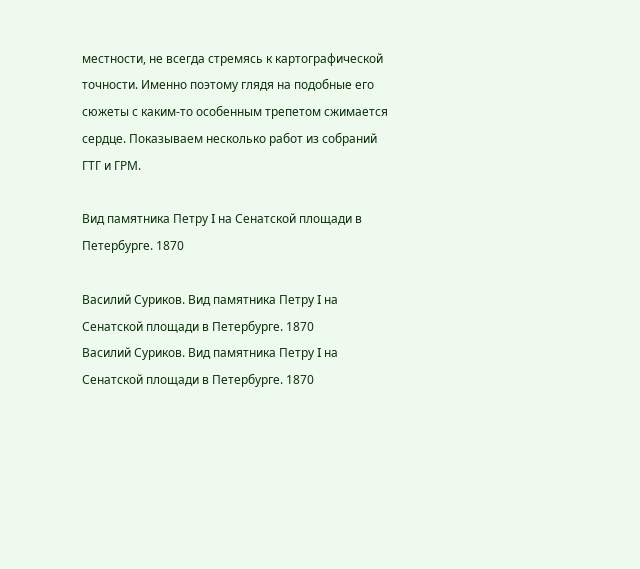местности, не всегда стремясь к картографической точности. Именно поэтому глядя на подобные его сюжеты с каким-то особенным трепетом сжимается сердце. Показываем несколько работ из собраний ГТГ и ГРМ.

Вид памятника Петру I на Сенатской площади в Петербурге. 1870

Василий Суриков. Вид памятника Петру I на Сенатской площади в Петербурге. 1870
Василий Суриков. Вид памятника Петру I на Сенатской площади в Петербурге. 1870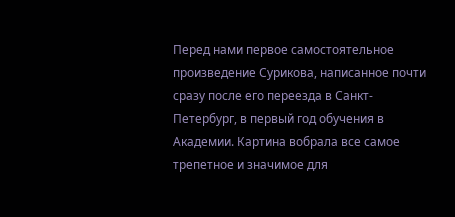Перед нами первое самостоятельное произведение Сурикова, написанное почти сразу после его переезда в Санкт-Петербург, в первый год обучения в Академии. Картина вобрала все самое трепетное и значимое для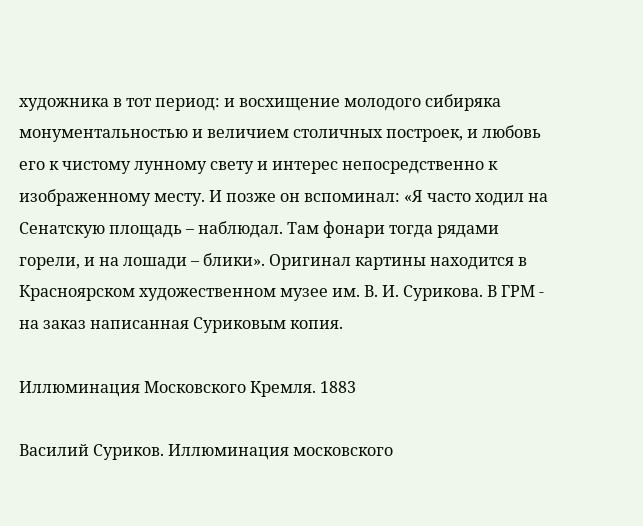художника в тот период: и восхищение молодого сибиряка монументальностью и величием столичных построек, и любовь его к чистому лунному свету и интерес непосредственно к изображенному месту. И позже он вспоминал: «Я часто ходил на Сенатскую площадь – наблюдал. Там фонари тогда рядами горели, и на лошади – блики». Оригинал картины находится в Красноярском художественном музее им. В. И. Сурикова. В ГРМ - на заказ написанная Суриковым копия.

Иллюминация Московского Кремля. 1883

Василий Суриков. Иллюминация московского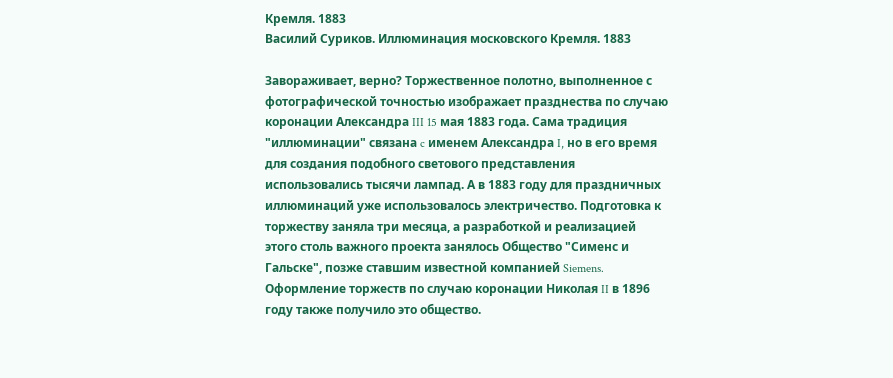Кремля. 1883
Василий Суриков. Иллюминация московского Кремля. 1883

Завораживает, верно? Торжественное полотно, выполненное с фотографической точностью изображает празднества по случаю коронации Александра III 15 мая 1883 года. Сама традиция "иллюминации" связана c именем Александра I, но в его время для создания подобного светового представления использовались тысячи лампад. А в 1883 году для праздничных иллюминаций уже использовалось электричество. Подготовка к торжеству заняла три месяца, а разработкой и реализацией этого столь важного проекта занялось Общество "Сименс и Гальске", позже ставшим известной компанией Siemens. Оформление торжеств по случаю коронации Николая II в 1896 году также получило это общество.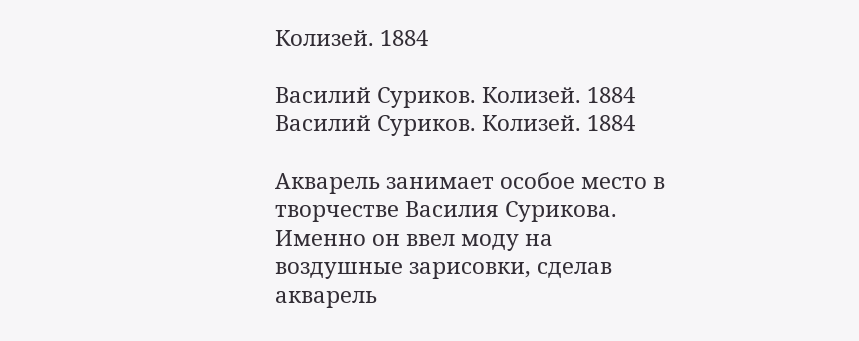Колизей. 1884

Василий Суриков. Колизей. 1884
Василий Суриков. Колизей. 1884

Акварель занимает особое место в творчестве Василия Сурикова. Именно он ввел моду на воздушные зарисовки, сделав акварель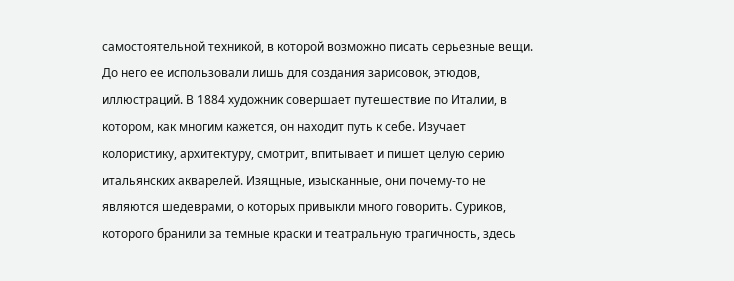самостоятельной техникой, в которой возможно писать серьезные вещи. До него ее использовали лишь для создания зарисовок, этюдов, иллюстраций. В 1884 художник совершает путешествие по Италии, в котором, как многим кажется, он находит путь к себе. Изучает колористику, архитектуру, смотрит, впитывает и пишет целую серию итальянских акварелей. Изящные, изысканные, они почему-то не являются шедеврами, о которых привыкли много говорить. Суриков, которого бранили за темные краски и театральную трагичность, здесь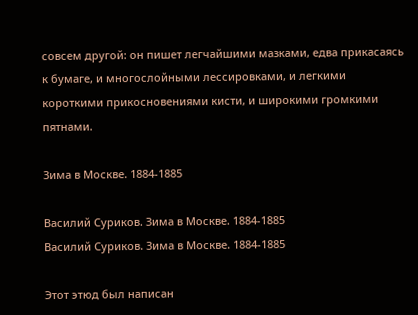совсем другой: он пишет легчайшими мазками, едва прикасаясь к бумаге, и многослойными лессировками, и легкими короткими прикосновениями кисти, и широкими громкими пятнами.

Зима в Москве. 1884-1885

Василий Суриков. Зима в Москве. 1884-1885
Василий Суриков. Зима в Москве. 1884-1885

Этот этюд был написан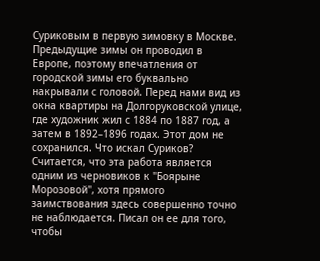Суриковым в первую зимовку в Москве. Предыдущие зимы он проводил в Европе, поэтому впечатления от городской зимы его буквально накрывали с головой. Перед нами вид из окна квартиры на Долгоруковской улице, где художник жил с 1884 по 1887 год, а затем в 1892–1896 годах. Этот дом не сохранился. Что искал Суриков? Считается, что эта работа является одним из черновиков к "Боярыне Морозовой", хотя прямого заимствования здесь совершенно точно не наблюдается. Писал он ее для того, чтобы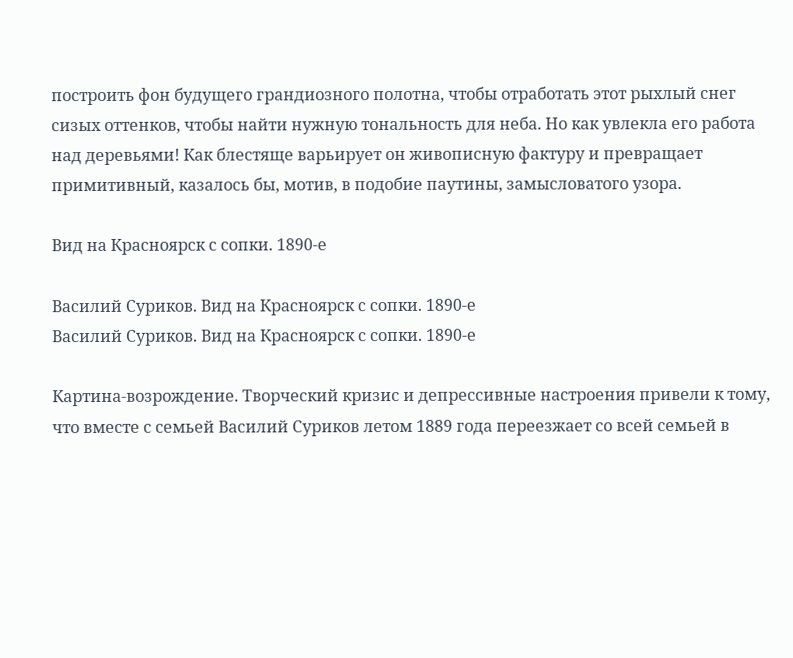построить фон будущего грандиозного полотна, чтобы отработать этот рыхлый снег сизых оттенков, чтобы найти нужную тональность для неба. Но как увлекла его работа над деревьями! Как блестяще варьирует он живописную фактуру и превращает примитивный, казалось бы, мотив, в подобие паутины, замысловатого узора.

Вид на Красноярск с сопки. 1890-е

Василий Суриков. Вид на Красноярск с сопки. 1890-е
Василий Суриков. Вид на Красноярск с сопки. 1890-е

Картина-возрождение. Творческий кризис и депрессивные настроения привели к тому, что вместе с семьей Василий Суриков летом 1889 года переезжает со всей семьей в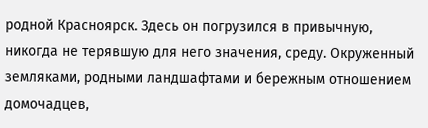родной Красноярск. Здесь он погрузился в привычную, никогда не терявшую для него значения, среду. Окруженный земляками, родными ландшафтами и бережным отношением домочадцев,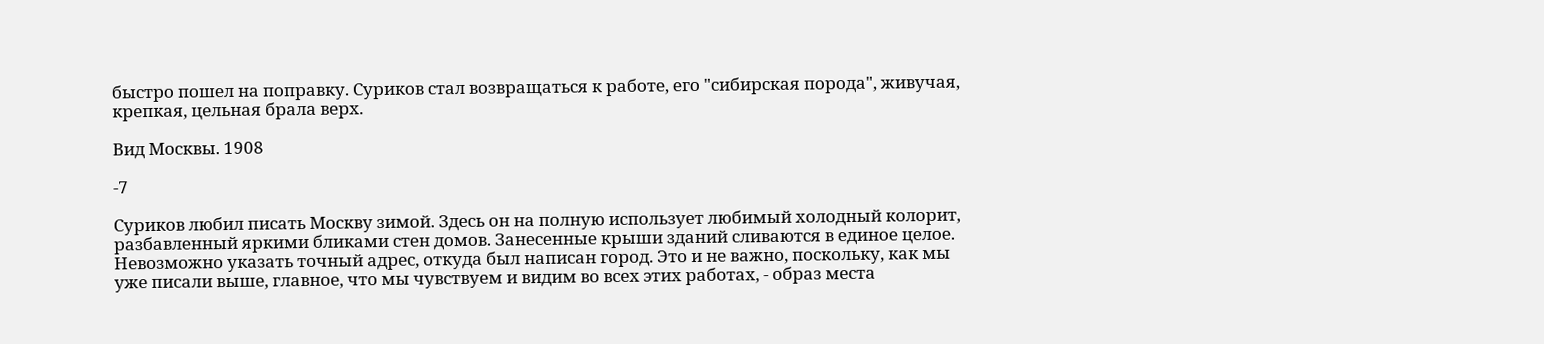быстро пошел на поправку. Суриков стал возвращаться к работе, его "сибирская порода", живучая, крепкая, цельная брала верх.

Вид Москвы. 1908

-7

Суриков любил писать Москву зимой. Здесь он на полную использует любимый холодный колорит, разбавленный яркими бликами стен домов. Занесенные крыши зданий сливаются в единое целое. Невозможно указать точный адрес, откуда был написан город. Это и не важно, поскольку, как мы уже писали выше, главное, что мы чувствуем и видим во всех этих работах, - образ места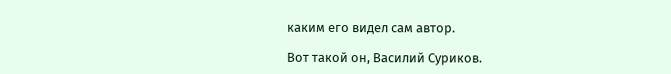каким его видел сам автор.

Вот такой он, Василий Суриков.